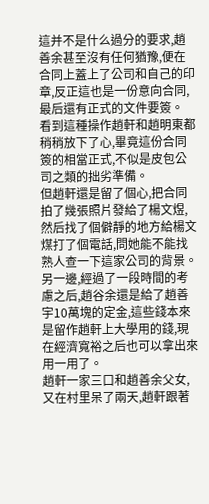這并不是什么過分的要求,趙善余甚至沒有任何猶豫,便在合同上蓋上了公司和自己的印章,反正這也是一份意向合同,最后還有正式的文件要簽。
看到這種操作趙軒和趙明東都稍稍放下了心,畢竟這份合同簽的相當正式,不似是皮包公司之類的拙劣準備。
但趙軒還是留了個心,把合同拍了幾張照片發給了楊文煜,然后找了個僻靜的地方給楊文煤打了個電話,問她能不能找熟人查一下這家公司的背景。
另一邊,經過了一段時間的考慮之后,趙谷余還是給了趙善宇10萬塊的定金,這些錢本來是留作趙軒上大學用的錢,現在經濟寬裕之后也可以拿出來用一用了。
趙軒一家三口和趙善余父女,又在村里呆了兩天,趙軒跟著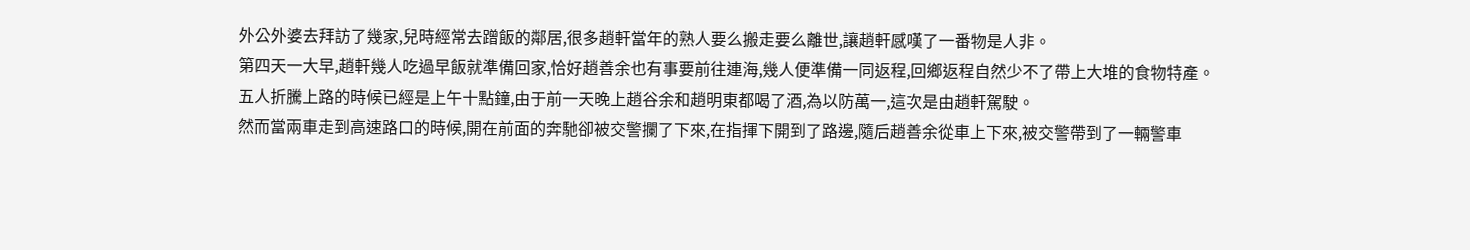外公外婆去拜訪了幾家,兒時經常去蹭飯的鄰居,很多趙軒當年的熟人要么搬走要么離世,讓趙軒感嘆了一番物是人非。
第四天一大早,趙軒幾人吃過早飯就準備回家,恰好趙善余也有事要前往連海,幾人便準備一同返程,回鄉返程自然少不了帶上大堆的食物特產。
五人折騰上路的時候已經是上午十點鐘,由于前一天晚上趙谷余和趙明東都喝了酒,為以防萬一,這次是由趙軒駕駛。
然而當兩車走到高速路口的時候,開在前面的奔馳卻被交警攔了下來,在指揮下開到了路邊,隨后趙善余從車上下來,被交警帶到了一輛警車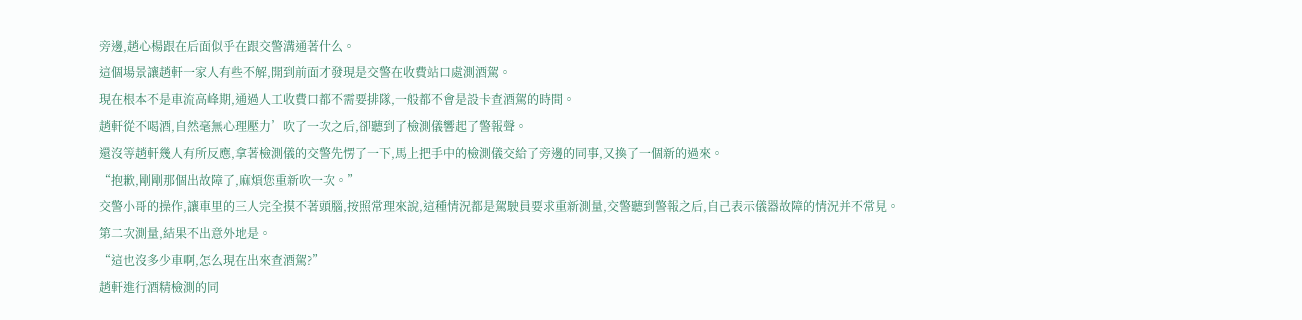旁邊,趙心楊跟在后面似乎在跟交警溝通著什么。
這個場景讓趙軒一家人有些不解,開到前面才發現是交警在收費站口處測酒駕。
現在根本不是車流高峰期,通過人工收費口都不需要排隊,一般都不會是設卡查酒駕的時間。
趙軒從不喝酒,自然毫無心理壓力’吹了一次之后,卻聽到了檢測儀響起了警報聲。
還沒等趙軒幾人有所反應,拿著檢測儀的交警先愣了一下,馬上把手中的檢測儀交給了旁邊的同事,又換了一個新的過來。
“抱歉,剛剛那個出故障了,麻煩您重新吹一次。”
交警小哥的操作,讓車里的三人完全摸不著頭腦,按照常理來說,這種情況都是駕駛員要求重新測量,交警聽到警報之后,自己表示儀器故障的情況并不常見。
第二次測量,結果不出意外地是。
“這也沒多少車啊,怎么現在出來查酒駕?”
趙軒進行酒精檢測的同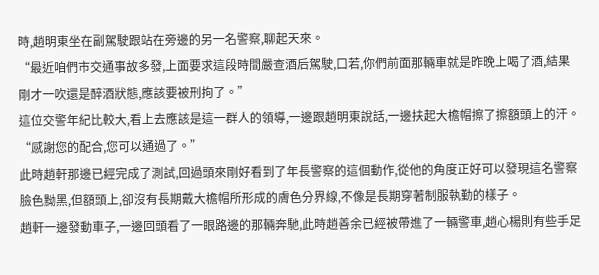時,趙明東坐在副駕駛跟站在旁邊的另一名警察,聊起天來。
“最近咱們市交通事故多發,上面要求這段時間嚴查酒后駕駛,口若,你們前面那輛車就是昨晚上喝了酒,結果剛才一吹還是醉酒狀態,應該要被刑拘了。”
這位交警年紀比較大,看上去應該是這一群人的領導,一邊跟趙明東說話,一邊扶起大檐帽擦了擦額頭上的汗。
“感謝您的配合,您可以通過了。”
此時趙軒那邊已經完成了測試,回過頭來剛好看到了年長警察的這個動作,從他的角度正好可以發現這名警察臉色黝黑,但額頭上,卻沒有長期戴大檐帽所形成的膚色分界線,不像是長期穿著制服執勤的樣子。
趙軒一邊發動車子,一邊回頭看了一眼路邊的那輛奔馳,此時趙善余已經被帶進了一輛警車,趙心楊則有些手足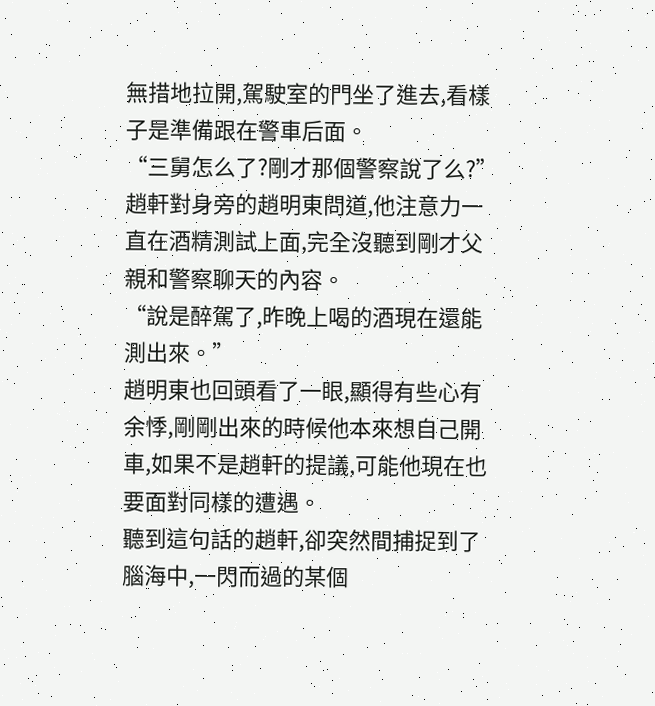無措地拉開,駕駛室的門坐了進去,看樣子是準備跟在警車后面。
“三舅怎么了?剛才那個警察說了么?”
趙軒對身旁的趙明東問道,他注意力一直在酒精測試上面,完全沒聽到剛才父親和警察聊天的內容。
“說是醉駕了,昨晚上喝的酒現在還能測出來。”
趙明東也回頭看了一眼,顯得有些心有余悸,剛剛出來的時候他本來想自己開車,如果不是趙軒的提議,可能他現在也要面對同樣的遭遇。
聽到這句話的趙軒,卻突然間捕捉到了腦海中,一閃而過的某個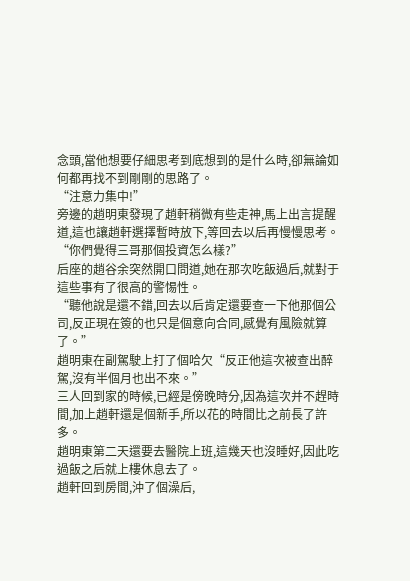念頭,當他想要仔細思考到底想到的是什么時,卻無論如何都再找不到剛剛的思路了。
“注意力集中!”
旁邊的趙明東發現了趙軒稍微有些走神,馬上出言提醒道,這也讓趙軒選擇暫時放下,等回去以后再慢慢思考。
“你們覺得三哥那個投資怎么樣?”
后座的趙谷余突然開口問道,她在那次吃飯過后,就對于這些事有了很高的警惕性。
“聽他說是還不錯,回去以后肯定還要查一下他那個公司,反正現在簽的也只是個意向合同,感覺有風險就算了。”
趙明東在副駕駛上打了個哈欠“反正他這次被查出醉駕,沒有半個月也出不來。”
三人回到家的時候,已經是傍晚時分,因為這次并不趕時間,加上趙軒還是個新手,所以花的時間比之前長了許多。
趙明東第二天還要去醫院上班,這幾天也沒睡好,因此吃過飯之后就上樓休息去了。
趙軒回到房間,沖了個澡后,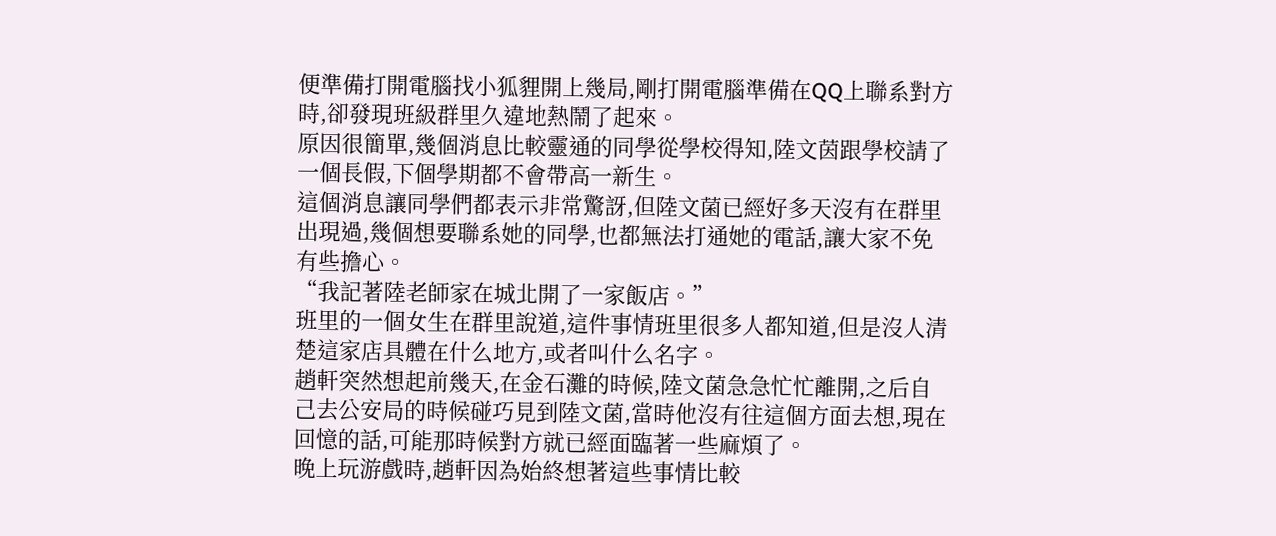便準備打開電腦找小狐貍開上幾局,剛打開電腦準備在QQ上聯系對方時,卻發現班級群里久違地熱鬧了起來。
原因很簡單,幾個消息比較靈通的同學從學校得知,陸文茵跟學校請了一個長假,下個學期都不會帶高一新生。
這個消息讓同學們都表示非常驚訝,但陸文菌已經好多天沒有在群里出現過,幾個想要聯系她的同學,也都無法打通她的電話,讓大家不免有些擔心。
“我記著陸老師家在城北開了一家飯店。”
班里的一個女生在群里說道,這件事情班里很多人都知道,但是沒人清楚這家店具體在什么地方,或者叫什么名字。
趙軒突然想起前幾天,在金石灘的時候,陸文菌急急忙忙離開,之后自己去公安局的時候碰巧見到陸文菌,當時他沒有往這個方面去想,現在回憶的話,可能那時候對方就已經面臨著一些麻煩了。
晚上玩游戲時,趙軒因為始終想著這些事情比較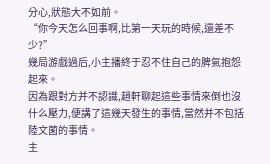分心,狀態大不如前。
“你今天怎么回事啊,比第一天玩的時候,還差不少?”
幾局游戲過后,小主播終于忍不住自己的脾氣抱怨起來。
因為跟對方并不認識,趙軒聊起這些事情來倒也沒什么壓力,便講了這幾天發生的事情,當然并不包括陸文菌的事情。
主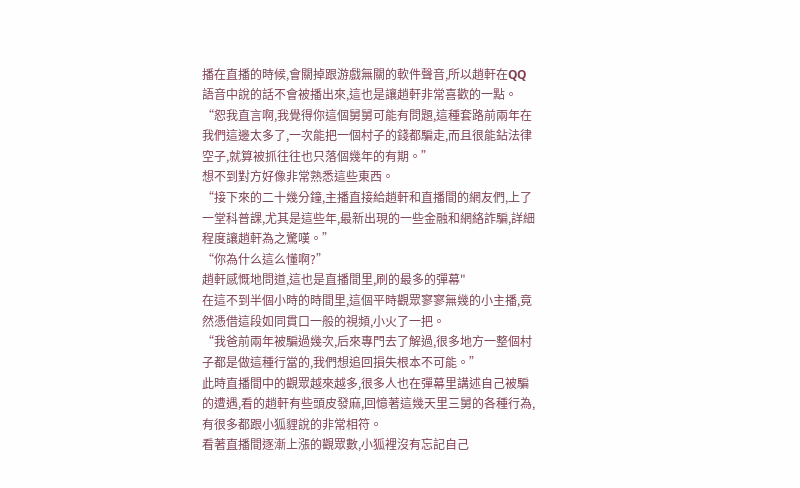播在直播的時候,會關掉跟游戲無關的軟件聲音,所以趙軒在QQ語音中說的話不會被播出來,這也是讓趙軒非常喜歡的一點。
“恕我直言啊,我覺得你這個舅舅可能有問題,這種套路前兩年在我們這邊太多了,一次能把一個村子的錢都騙走,而且很能鉆法律空子,就算被抓往往也只落個幾年的有期。”
想不到對方好像非常熟悉這些東西。
“接下來的二十幾分鐘,主播直接給趙軒和直播間的網友們,上了一堂科普課,尤其是這些年,最新出現的一些金融和網絡詐騙,詳細程度讓趙軒為之驚嘆。”
“你為什么這么懂啊?”
趙軒感慨地問道,這也是直播間里,刷的最多的彈幕"
在這不到半個小時的時間里,這個平時觀眾寥寥無幾的小主播,竟然憑借這段如同貫口一般的視頻,小火了一把。
“我爸前兩年被騙過幾次,后來專門去了解過,很多地方一整個村子都是做這種行當的,我們想追回損失根本不可能。”
此時直播間中的觀眾越來越多,很多人也在彈幕里講述自己被騙的遭遇,看的趙軒有些頭皮發麻,回憶著這幾天里三舅的各種行為,有很多都跟小狐貍說的非常相符。
看著直播間逐漸上漲的觀眾數,小狐裡沒有忘記自己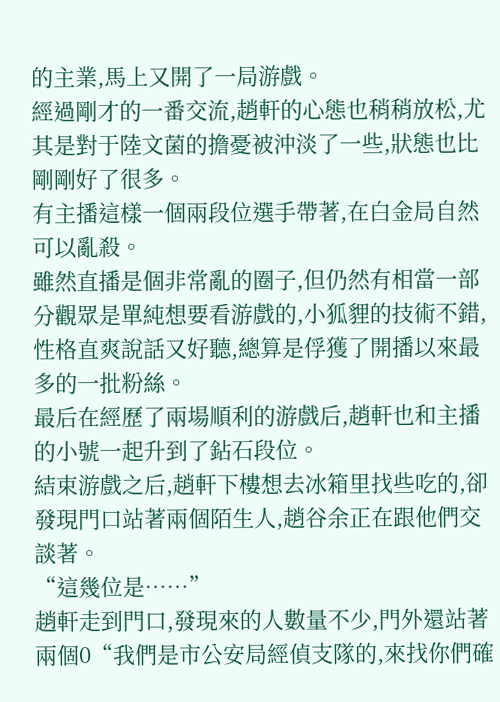的主業,馬上又開了一局游戲。
經過剛才的一番交流,趙軒的心態也稍稍放松,尤其是對于陸文菌的擔憂被沖淡了一些,狀態也比剛剛好了很多。
有主播這樣一個兩段位選手帶著,在白金局自然可以亂殺。
雖然直播是個非常亂的圈子,但仍然有相當一部分觀眾是單純想要看游戲的,小狐貍的技術不錯,性格直爽說話又好聽,總算是俘獲了開播以來最多的一批粉絲。
最后在經歷了兩場順利的游戲后,趙軒也和主播的小號一起升到了鉆石段位。
結束游戲之后,趙軒下樓想去冰箱里找些吃的,卻發現門口站著兩個陌生人,趙谷余正在跟他們交談著。
“這幾位是……”
趙軒走到門口,發現來的人數量不少,門外還站著兩個0“我們是市公安局經偵支隊的,來找你們確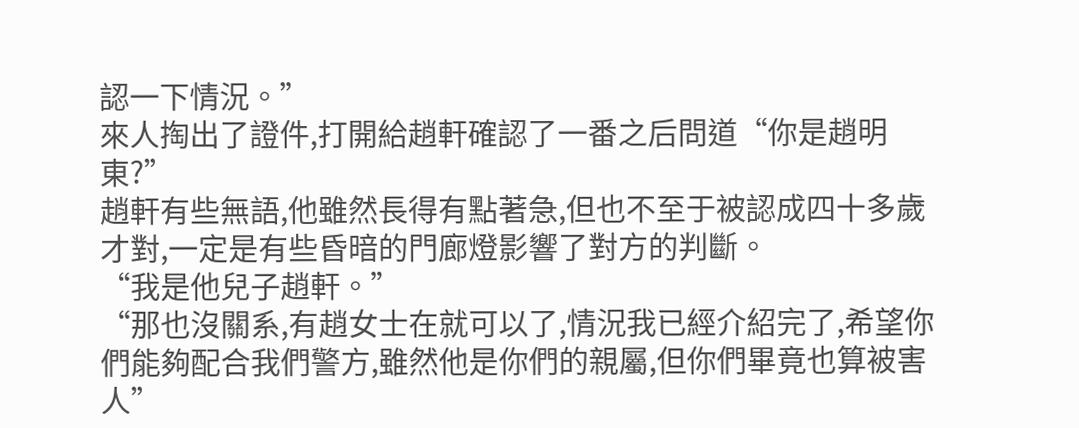認一下情況。”
來人掏出了證件,打開給趙軒確認了一番之后問道“你是趙明東?”
趙軒有些無語,他雖然長得有點著急,但也不至于被認成四十多歲才對,一定是有些昏暗的門廊燈影響了對方的判斷。
“我是他兒子趙軒。”
“那也沒關系,有趙女士在就可以了,情況我已經介紹完了,希望你們能夠配合我們警方,雖然他是你們的親屬,但你們畢竟也算被害人”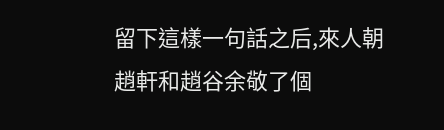留下這樣一句話之后,來人朝趙軒和趙谷余敬了個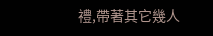禮,帶著其它幾人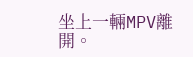坐上一輛MPV離開。